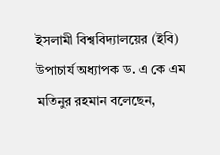ইসলামী বিশ্ববিদ্যালয়ের (ইবি) উপাচার্য অধ্যাপক ড. এ কে এম মতিনুর রহমান বলেছেন,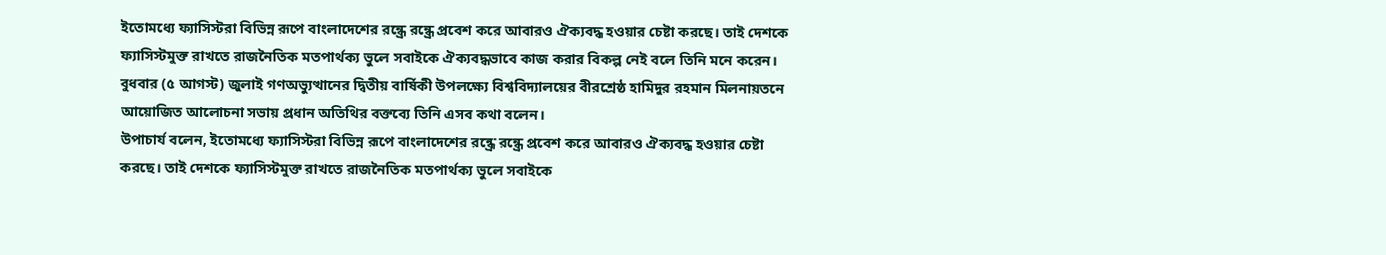ইতোমধ্যে ফ্যাসিস্টরা বিভিন্ন রূপে বাংলাদেশের রন্ধ্রে রন্ধ্রে প্রবেশ করে আবারও ঐক্যবদ্ধ হওয়ার চেষ্টা করছে। তাই দেশকে ফ্যাসিস্টমুক্ত রাখতে রাজনৈতিক মতপার্থক্য ভুলে সবাইকে ঐক্যবদ্ধভাবে কাজ করার বিকল্প নেই বলে তিনি মনে করেন।
বুধবার (৫ আগস্ট) জুলাই গণঅভ্যুত্থানের দ্বিতীয় বার্ষিকী উপলক্ষ্যে বিশ্ববিদ্যালয়ের বীরশ্রেষ্ঠ হামিদুর রহমান মিলনায়তনে আয়োজিত আলোচনা সভায় প্রধান অতিথির বক্তব্যে তিনি এসব কথা বলেন।
উপাচার্য বলেন, ইতোমধ্যে ফ্যাসিস্টরা বিভিন্ন রূপে বাংলাদেশের রন্ধ্রে রন্ধ্রে প্রবেশ করে আবারও ঐক্যবদ্ধ হওয়ার চেষ্টা করছে। তাই দেশকে ফ্যাসিস্টমুক্ত রাখতে রাজনৈতিক মতপার্থক্য ভুলে সবাইকে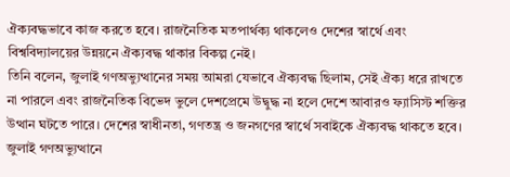ঐক্যবদ্ধভাবে কাজ করতে হবে। রাজনৈতিক মতপার্থক্য থাকলেও দেশের স্বার্থে এবং বিশ্ববিদ্যালয়ের উন্নয়নে ঐক্যবদ্ধ থাকার বিকল্প নেই।
তিনি বলেন, জুলাই গণঅভ্যুত্থানের সময় আমরা যেভাবে ঐক্যবদ্ধ ছিলাম, সেই ঐক্য ধরে রাখতে না পারলে এবং রাজনৈতিক বিভেদ ভুলে দেশপ্রেমে উদ্বুদ্ধ না হলে দেশে আবারও ফ্যাসিস্ট শক্তির উত্থান ঘটতে পারে। দেশের স্বাধীনতা, গণতন্ত্র ও জনগণের স্বার্থে সবাইকে ঐক্যবদ্ধ থাকতে হবে।
জুলাই গণঅভ্যুত্থানে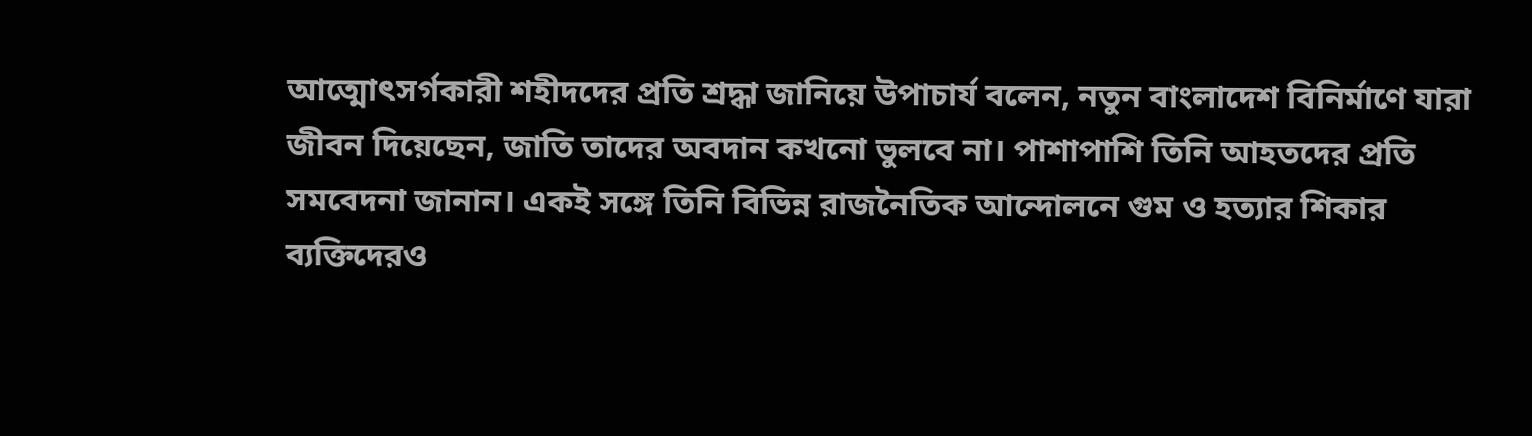আত্মোৎসর্গকারী শহীদদের প্রতি শ্রদ্ধা জানিয়ে উপাচার্য বলেন, নতুন বাংলাদেশ বিনির্মাণে যারা জীবন দিয়েছেন, জাতি তাদের অবদান কখনো ভুলবে না। পাশাপাশি তিনি আহতদের প্রতি সমবেদনা জানান। একই সঙ্গে তিনি বিভিন্ন রাজনৈতিক আন্দোলনে গুম ও হত্যার শিকার ব্যক্তিদেরও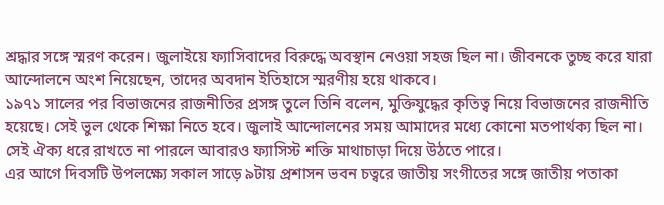শ্রদ্ধার সঙ্গে স্মরণ করেন। জুলাইয়ে ফ্যাসিবাদের বিরুদ্ধে অবস্থান নেওয়া সহজ ছিল না। জীবনকে তুচ্ছ করে যারা আন্দোলনে অংশ নিয়েছেন, তাদের অবদান ইতিহাসে স্মরণীয় হয়ে থাকবে।
১৯৭১ সালের পর বিভাজনের রাজনীতির প্রসঙ্গ তুলে তিনি বলেন, মুক্তিযুদ্ধের কৃতিত্ব নিয়ে বিভাজনের রাজনীতি হয়েছে। সেই ভুল থেকে শিক্ষা নিতে হবে। জুলাই আন্দোলনের সময় আমাদের মধ্যে কোনো মতপার্থক্য ছিল না। সেই ঐক্য ধরে রাখতে না পারলে আবারও ফ্যাসিস্ট শক্তি মাথাচাড়া দিয়ে উঠতে পারে।
এর আগে দিবসটি উপলক্ষ্যে সকাল সাড়ে ৯টায় প্রশাসন ভবন চত্বরে জাতীয় সংগীতের সঙ্গে জাতীয় পতাকা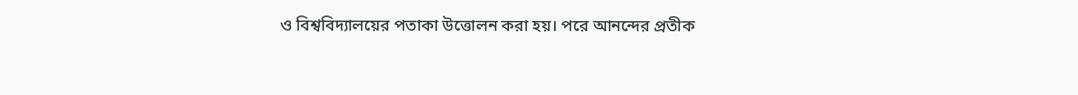ও বিশ্ববিদ্যালয়ের পতাকা উত্তোলন করা হয়। পরে আনন্দের প্রতীক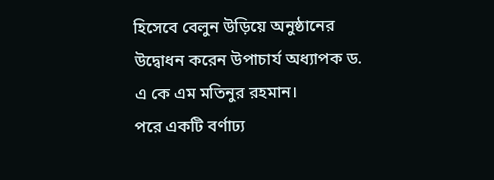হিসেবে বেলুন উড়িয়ে অনুষ্ঠানের উদ্বোধন করেন উপাচার্য অধ্যাপক ড. এ কে এম মতিনুর রহমান।
পরে একটি বর্ণাঢ্য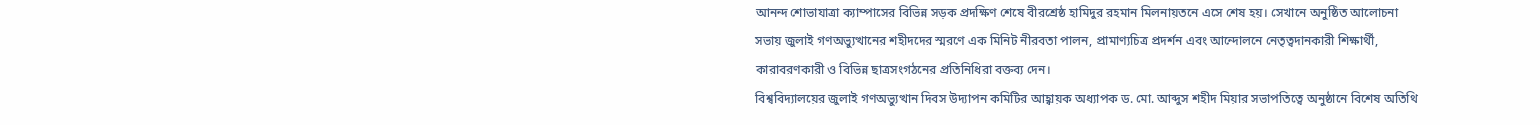আনন্দ শোভাযাত্রা ক্যাম্পাসের বিভিন্ন সড়ক প্রদক্ষিণ শেষে বীরশ্রেষ্ঠ হামিদুর রহমান মিলনায়তনে এসে শেষ হয়। সেখানে অনুষ্ঠিত আলোচনা সভায় জুলাই গণঅভ্যুত্থানের শহীদদের স্মরণে এক মিনিট নীরবতা পালন, প্রামাণ্যচিত্র প্রদর্শন এবং আন্দোলনে নেতৃত্বদানকারী শিক্ষার্থী, কারাবরণকারী ও বিভিন্ন ছাত্রসংগঠনের প্রতিনিধিরা বক্তব্য দেন।
বিশ্ববিদ্যালয়ের জুলাই গণঅভ্যুত্থান দিবস উদ্যাপন কমিটির আহ্বায়ক অধ্যাপক ড. মো. আব্দুস শহীদ মিয়ার সভাপতিত্বে অনুষ্ঠানে বিশেষ অতিথি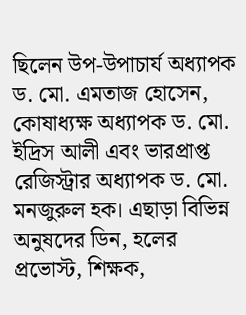ছিলেন উপ-উপাচার্য অধ্যাপক ড. মো. এমতাজ হোসেন, কোষাধ্যক্ষ অধ্যাপক ড. মো. ইদ্রিস আলী এবং ভারপ্রাপ্ত রেজিস্ট্রার অধ্যাপক ড. মো. মনজুরুল হক। এছাড়া বিভিন্ন অনুষদের ডিন, হলের প্রভোস্ট, শিক্ষক,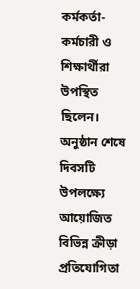কর্মকর্তা-কর্মচারী ও শিক্ষার্থীরা উপস্থিত ছিলেন।
অনুষ্ঠান শেষে দিবসটি উপলক্ষ্যে আয়োজিত বিভিন্ন ক্রীড়া প্রতিযোগিতা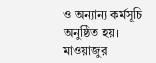ও অন্যান্য কর্মসূচি অনুষ্ঠিত হয়।
মাওয়াজুর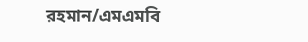রহমান/এমএমবি